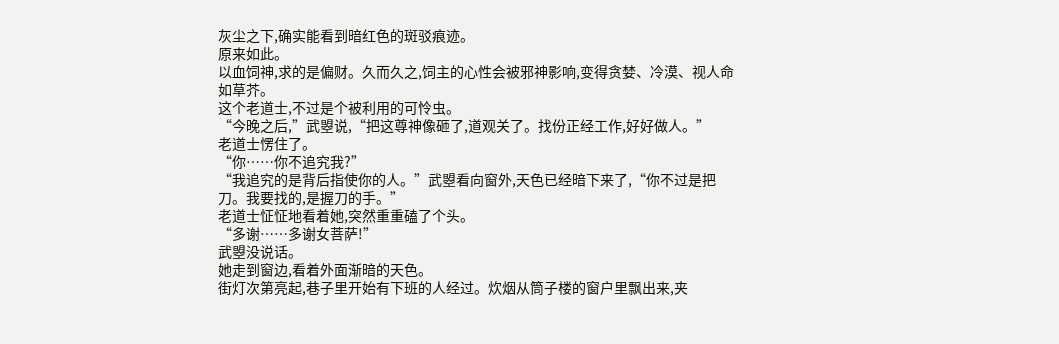灰尘之下,确实能看到暗红色的斑驳痕迹。
原来如此。
以血饲神,求的是偏财。久而久之,饲主的心性会被邪神影响,变得贪婪、冷漠、视人命如草芥。
这个老道士,不过是个被利用的可怜虫。
“今晚之后,”武曌说,“把这尊神像砸了,道观关了。找份正经工作,好好做人。”
老道士愣住了。
“你……你不追究我?”
“我追究的是背后指使你的人。”武曌看向窗外,天色已经暗下来了,“你不过是把刀。我要找的,是握刀的手。”
老道士怔怔地看着她,突然重重磕了个头。
“多谢……多谢女菩萨!”
武曌没说话。
她走到窗边,看着外面渐暗的天色。
街灯次第亮起,巷子里开始有下班的人经过。炊烟从筒子楼的窗户里飘出来,夹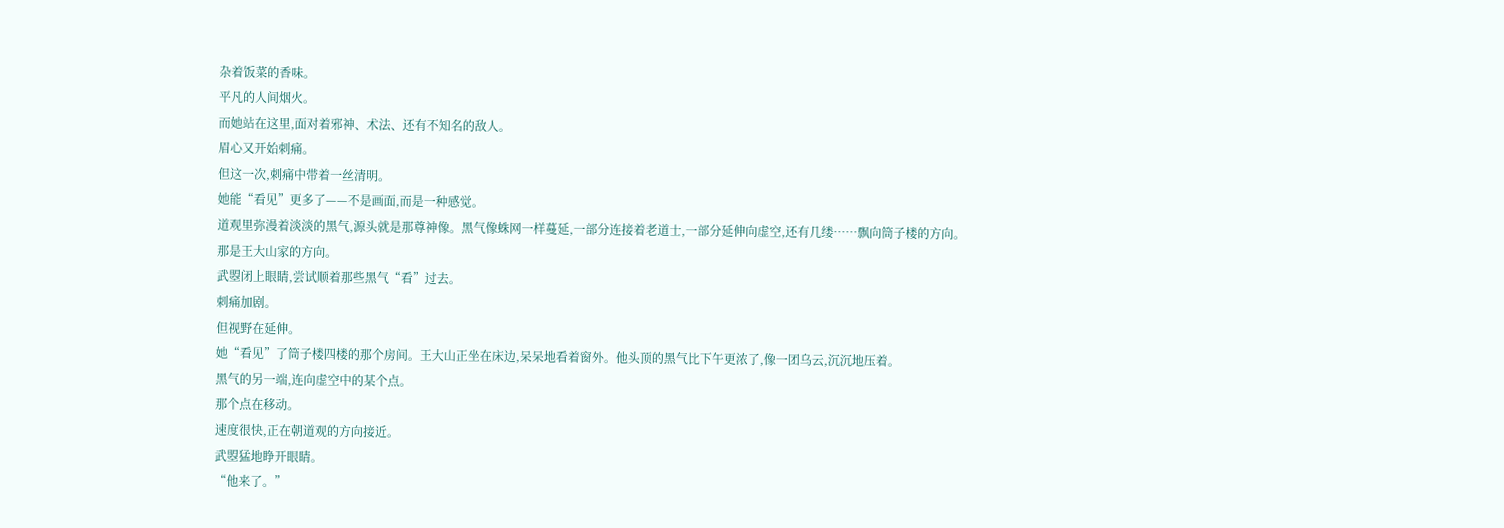杂着饭菜的香味。
平凡的人间烟火。
而她站在这里,面对着邪神、术法、还有不知名的敌人。
眉心又开始刺痛。
但这一次,刺痛中带着一丝清明。
她能“看见”更多了——不是画面,而是一种感觉。
道观里弥漫着淡淡的黑气,源头就是那尊神像。黑气像蛛网一样蔓延,一部分连接着老道士,一部分延伸向虚空,还有几缕……飘向筒子楼的方向。
那是王大山家的方向。
武曌闭上眼睛,尝试顺着那些黑气“看”过去。
刺痛加剧。
但视野在延伸。
她“看见”了筒子楼四楼的那个房间。王大山正坐在床边,呆呆地看着窗外。他头顶的黑气比下午更浓了,像一团乌云,沉沉地压着。
黑气的另一端,连向虚空中的某个点。
那个点在移动。
速度很快,正在朝道观的方向接近。
武曌猛地睁开眼睛。
“他来了。”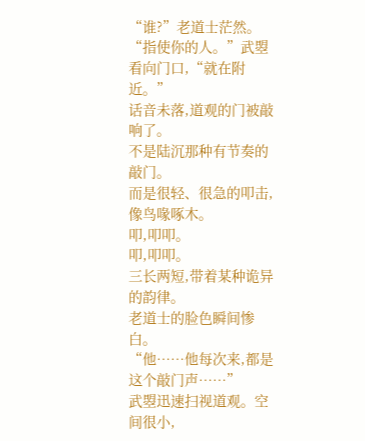“谁?”老道士茫然。
“指使你的人。”武曌看向门口,“就在附近。”
话音未落,道观的门被敲响了。
不是陆沉那种有节奏的敲门。
而是很轻、很急的叩击,像鸟喙啄木。
叩,叩叩。
叩,叩叩。
三长两短,带着某种诡异的韵律。
老道士的脸色瞬间惨白。
“他……他每次来,都是这个敲门声……”
武曌迅速扫视道观。空间很小,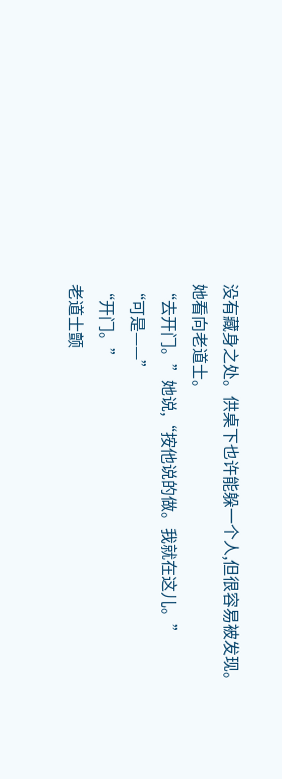没有藏身之处。供桌下也许能躲一个人,但很容易被发现。
她看向老道士。
“去开门。”她说,“按他说的做。我就在这儿。”
“可是——”
“开门。”
老道士颤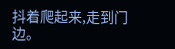抖着爬起来,走到门边。